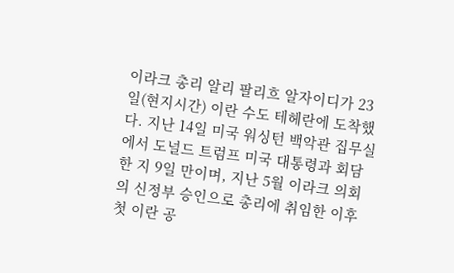이라크 총리 알리 팔리흐 알자이디가 23일(현지시간) 이란 수도 테헤란에 도착했다. 지난 14일 미국 워싱턴 백악관 집무실에서 도널드 트럼프 미국 대통령과 회담한 지 9일 만이며, 지난 5월 이라크 의회의 신정부 승인으로 총리에 취임한 이후 첫 이란 공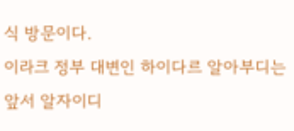식 방문이다.
이라크 정부 대변인 하이다르 알아부디는 앞서 알자이디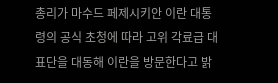총리가 마수드 페제시키안 이란 대통령의 공식 초청에 따라 고위 각료급 대표단을 대동해 이란을 방문한다고 밝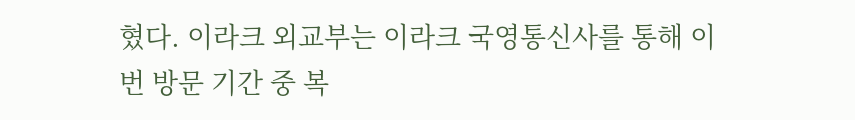혔다. 이라크 외교부는 이라크 국영통신사를 통해 이번 방문 기간 중 복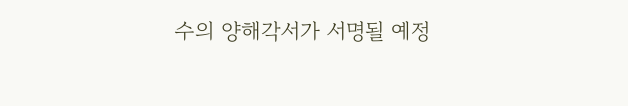수의 양해각서가 서명될 예정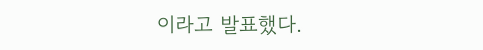이라고 발표했다.